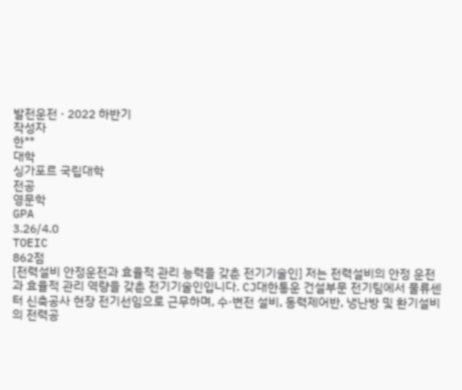발전운전 · 2022 하반기
작성자
한**
대학
싱가포르 국립대학
전공
영문학
GPA
3.26/4.0
TOEIC
862점
[전력설비 안정운전과 효율적 관리 능력을 갖춘 전기기술인] 저는 전력설비의 안정 운전과 효율적 관리 역량을 갖춘 전기기술인입니다. CJ대한통운 건설부문 전기팀에서 물류센터 신축공사 현장 전기선임으로 근무하며, 수·변전 설비, 동력제어반, 냉난방 및 환기설비의 전력공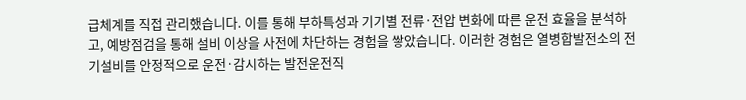급체계를 직접 관리했습니다. 이를 통해 부하특성과 기기별 전류·전압 변화에 따른 운전 효율을 분석하고, 예방점검을 통해 설비 이상을 사전에 차단하는 경험을 쌓았습니다. 이러한 경험은 열병합발전소의 전기설비를 안정적으로 운전·감시하는 발전운전직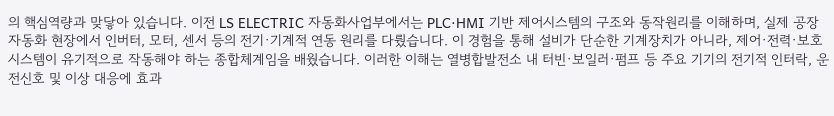의 핵심역량과 맞닿아 있습니다. 이전 LS ELECTRIC 자동화사업부에서는 PLC·HMI 기반 제어시스템의 구조와 동작원리를 이해하며, 실제 공장 자동화 현장에서 인버터, 모터, 센서 등의 전기·기계적 연동 원리를 다뤘습니다. 이 경험을 통해 설비가 단순한 기계장치가 아니라, 제어·전력·보호시스템이 유기적으로 작동해야 하는 종합체계임을 배웠습니다. 이러한 이해는 열병합발전소 내 터빈·보일러·펌프 등 주요 기기의 전기적 인터락, 운전신호 및 이상 대응에 효과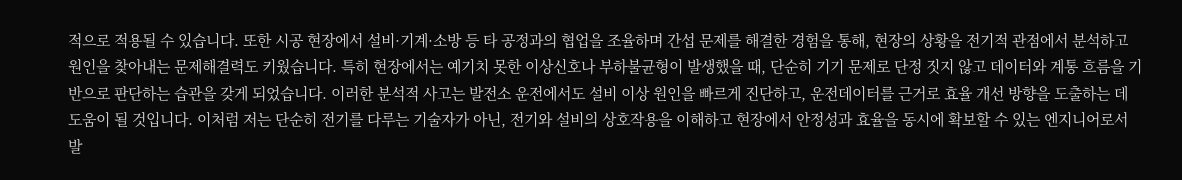적으로 적용될 수 있습니다. 또한 시공 현장에서 설비·기계·소방 등 타 공정과의 협업을 조율하며 간섭 문제를 해결한 경험을 통해, 현장의 상황을 전기적 관점에서 분석하고 원인을 찾아내는 문제해결력도 키웠습니다. 특히 현장에서는 예기치 못한 이상신호나 부하불균형이 발생했을 때, 단순히 기기 문제로 단정 짓지 않고 데이터와 계통 흐름을 기반으로 판단하는 습관을 갖게 되었습니다. 이러한 분석적 사고는 발전소 운전에서도 설비 이상 원인을 빠르게 진단하고, 운전데이터를 근거로 효율 개선 방향을 도출하는 데 도움이 될 것입니다. 이처럼 저는 단순히 전기를 다루는 기술자가 아닌, 전기와 설비의 상호작용을 이해하고 현장에서 안정성과 효율을 동시에 확보할 수 있는 엔지니어로서 발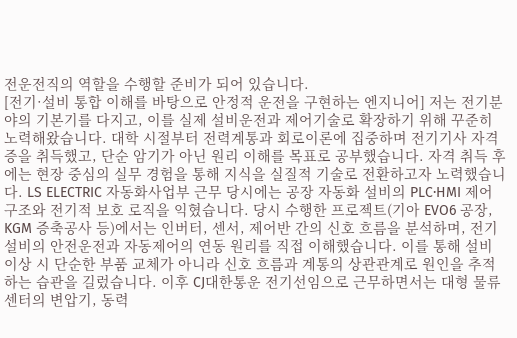전운전직의 역할을 수행할 준비가 되어 있습니다.
[전기·설비 통합 이해를 바탕으로 안정적 운전을 구현하는 엔지니어] 저는 전기분야의 기본기를 다지고, 이를 실제 설비운전과 제어기술로 확장하기 위해 꾸준히 노력해왔습니다. 대학 시절부터 전력계통과 회로이론에 집중하며 전기기사 자격증을 취득했고, 단순 암기가 아닌 원리 이해를 목표로 공부했습니다. 자격 취득 후에는 현장 중심의 실무 경험을 통해 지식을 실질적 기술로 전환하고자 노력했습니다. LS ELECTRIC 자동화사업부 근무 당시에는 공장 자동화 설비의 PLC·HMI 제어 구조와 전기적 보호 로직을 익혔습니다. 당시 수행한 프로젝트(기아 EVO6 공장, KGM 증축공사 등)에서는 인버터, 센서, 제어반 간의 신호 흐름을 분석하며, 전기설비의 안전운전과 자동제어의 연동 원리를 직접 이해했습니다. 이를 통해 설비 이상 시 단순한 부품 교체가 아니라 신호 흐름과 계통의 상관관계로 원인을 추적하는 습관을 길렀습니다. 이후 CJ대한통운 전기선임으로 근무하면서는 대형 물류센터의 변압기, 동력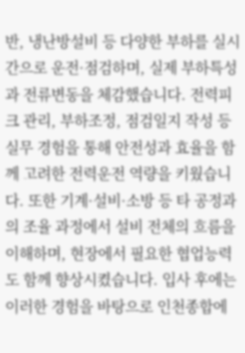반, 냉난방설비 등 다양한 부하를 실시간으로 운전·점검하며, 실제 부하특성과 전류변동을 체감했습니다. 전력피크 관리, 부하조정, 점검일지 작성 등 실무 경험을 통해 안전성과 효율을 함께 고려한 전력운전 역량을 키웠습니다. 또한 기계·설비·소방 등 타 공정과의 조율 과정에서 설비 전체의 흐름을 이해하며, 현장에서 필요한 협업능력도 함께 향상시켰습니다. 입사 후에는 이러한 경험을 바탕으로 인천종합에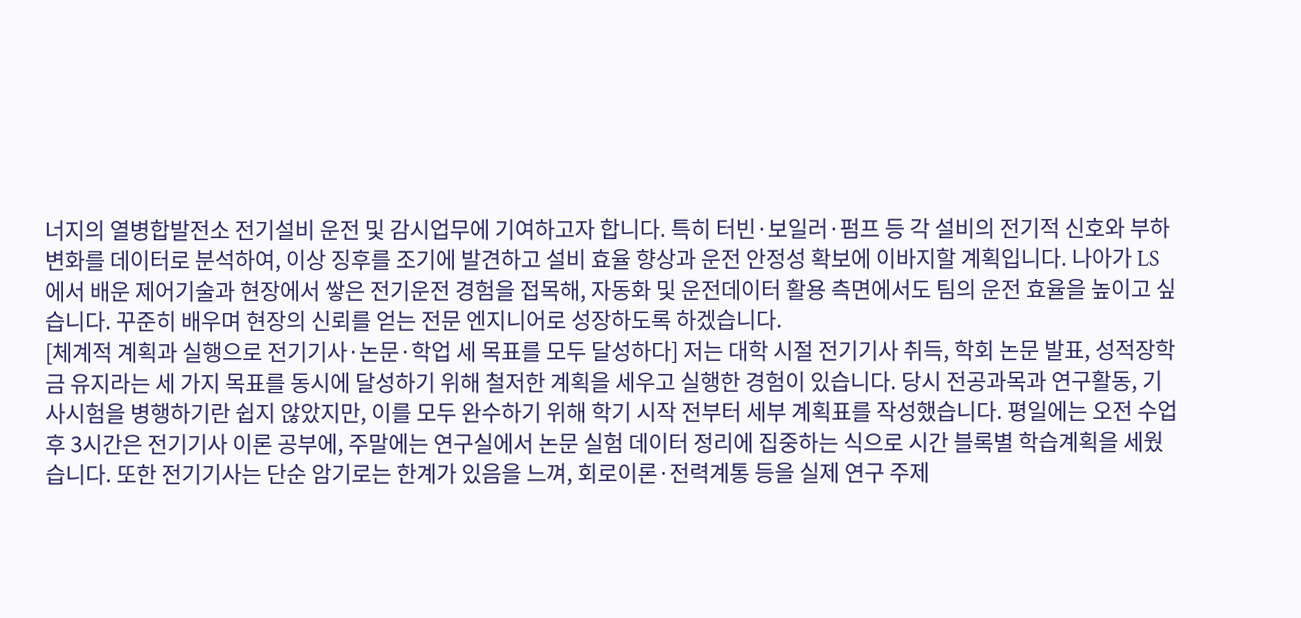너지의 열병합발전소 전기설비 운전 및 감시업무에 기여하고자 합니다. 특히 터빈·보일러·펌프 등 각 설비의 전기적 신호와 부하 변화를 데이터로 분석하여, 이상 징후를 조기에 발견하고 설비 효율 향상과 운전 안정성 확보에 이바지할 계획입니다. 나아가 LS에서 배운 제어기술과 현장에서 쌓은 전기운전 경험을 접목해, 자동화 및 운전데이터 활용 측면에서도 팀의 운전 효율을 높이고 싶습니다. 꾸준히 배우며 현장의 신뢰를 얻는 전문 엔지니어로 성장하도록 하겠습니다.
[체계적 계획과 실행으로 전기기사·논문·학업 세 목표를 모두 달성하다] 저는 대학 시절 전기기사 취득, 학회 논문 발표, 성적장학금 유지라는 세 가지 목표를 동시에 달성하기 위해 철저한 계획을 세우고 실행한 경험이 있습니다. 당시 전공과목과 연구활동, 기사시험을 병행하기란 쉽지 않았지만, 이를 모두 완수하기 위해 학기 시작 전부터 세부 계획표를 작성했습니다. 평일에는 오전 수업 후 3시간은 전기기사 이론 공부에, 주말에는 연구실에서 논문 실험 데이터 정리에 집중하는 식으로 시간 블록별 학습계획을 세웠습니다. 또한 전기기사는 단순 암기로는 한계가 있음을 느껴, 회로이론·전력계통 등을 실제 연구 주제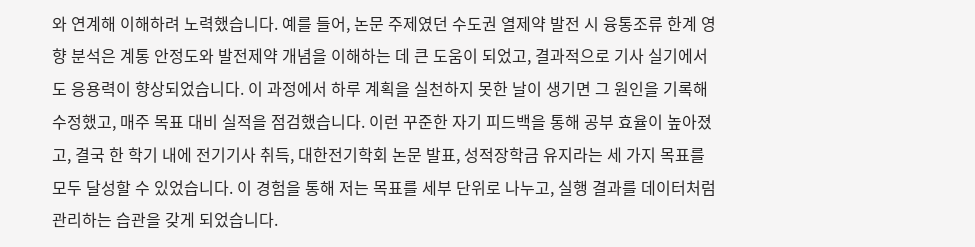와 연계해 이해하려 노력했습니다. 예를 들어, 논문 주제였던 수도권 열제약 발전 시 융통조류 한계 영향 분석은 계통 안정도와 발전제약 개념을 이해하는 데 큰 도움이 되었고, 결과적으로 기사 실기에서도 응용력이 향상되었습니다. 이 과정에서 하루 계획을 실천하지 못한 날이 생기면 그 원인을 기록해 수정했고, 매주 목표 대비 실적을 점검했습니다. 이런 꾸준한 자기 피드백을 통해 공부 효율이 높아졌고, 결국 한 학기 내에 전기기사 취득, 대한전기학회 논문 발표, 성적장학금 유지라는 세 가지 목표를 모두 달성할 수 있었습니다. 이 경험을 통해 저는 목표를 세부 단위로 나누고, 실행 결과를 데이터처럼 관리하는 습관을 갖게 되었습니다.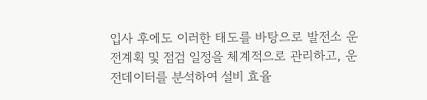입사 후에도 이러한 태도를 바탕으로 발전소 운전계획 및 점검 일정을 체계적으로 관리하고, 운전데이터를 분석하여 설비 효율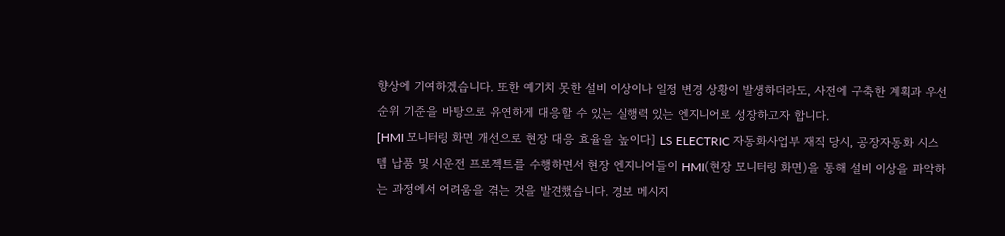향상에 기여하겠습니다. 또한 예기치 못한 설비 이상이나 일정 변경 상황이 발생하더라도, 사전에 구축한 계획과 우선순위 기준을 바탕으로 유연하게 대응할 수 있는 실행력 있는 엔지니어로 성장하고자 합니다.
[HMI 모니터링 화면 개선으로 현장 대응 효율을 높이다] LS ELECTRIC 자동화사업부 재직 당시, 공장자동화 시스템 납품 및 시운전 프로젝트를 수행하면서 현장 엔지니어들이 HMI(현장 모니터링 화면)을 통해 설비 이상을 파악하는 과정에서 어려움을 겪는 것을 발견했습니다. 경보 메시지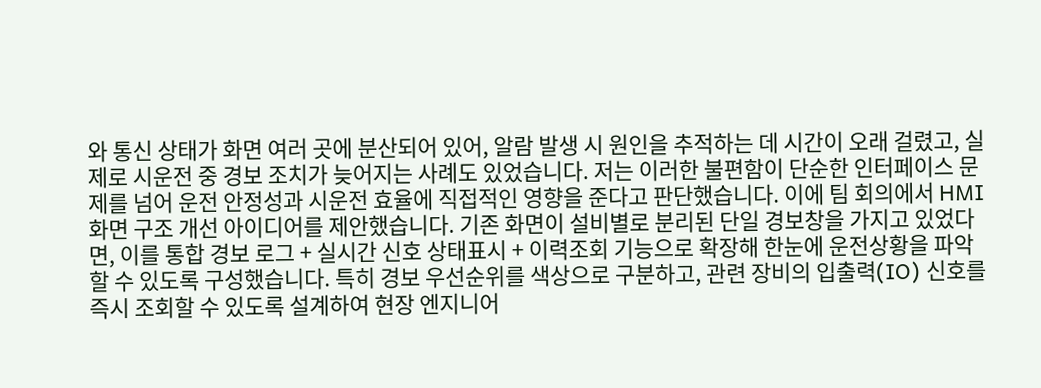와 통신 상태가 화면 여러 곳에 분산되어 있어, 알람 발생 시 원인을 추적하는 데 시간이 오래 걸렸고, 실제로 시운전 중 경보 조치가 늦어지는 사례도 있었습니다. 저는 이러한 불편함이 단순한 인터페이스 문제를 넘어 운전 안정성과 시운전 효율에 직접적인 영향을 준다고 판단했습니다. 이에 팀 회의에서 HMI 화면 구조 개선 아이디어를 제안했습니다. 기존 화면이 설비별로 분리된 단일 경보창을 가지고 있었다면, 이를 통합 경보 로그 + 실시간 신호 상태표시 + 이력조회 기능으로 확장해 한눈에 운전상황을 파악할 수 있도록 구성했습니다. 특히 경보 우선순위를 색상으로 구분하고, 관련 장비의 입출력(IO) 신호를 즉시 조회할 수 있도록 설계하여 현장 엔지니어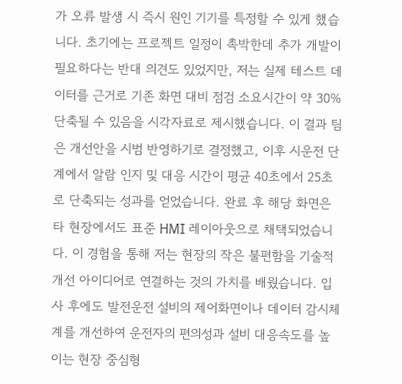가 오류 발생 시 즉시 원인 기기를 특정할 수 있게 했습니다. 초기에는 프로젝트 일정이 촉박한데 추가 개발이 필요하다는 반대 의견도 있었지만, 저는 실제 테스트 데이터를 근거로 기존 화면 대비 점검 소요시간이 약 30% 단축될 수 있음을 시각자료로 제시했습니다. 이 결과 팀은 개선안을 시범 반영하기로 결정했고, 이후 시운전 단계에서 알람 인지 및 대응 시간이 평균 40초에서 25초로 단축되는 성과를 얻었습니다. 완료 후 해당 화면은 타 현장에서도 표준 HMI 레이아웃으로 채택되었습니다. 이 경험을 통해 저는 현장의 작은 불편함을 기술적 개선 아이디어로 연결하는 것의 가치를 배웠습니다. 입사 후에도 발전운전 설비의 제어화면이나 데이터 감시체계를 개선하여 운전자의 편의성과 설비 대응속도를 높이는 현장 중심형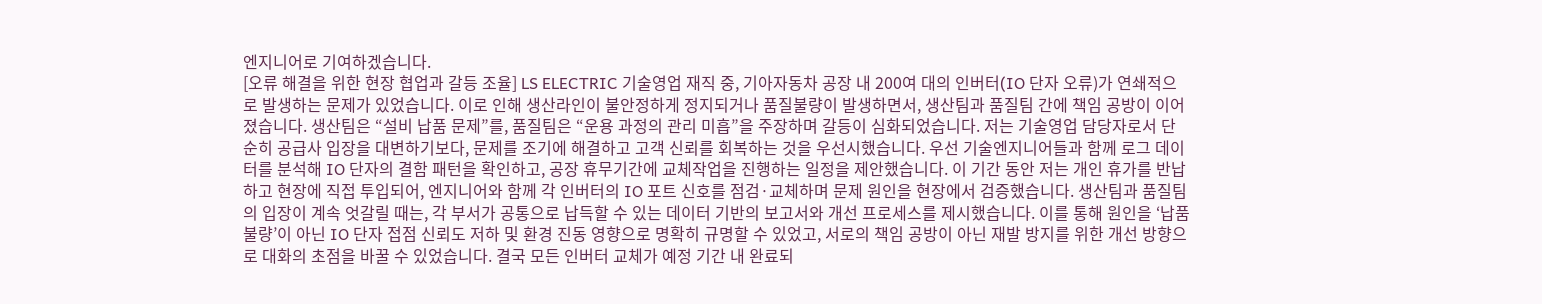엔지니어로 기여하겠습니다.
[오류 해결을 위한 현장 협업과 갈등 조율] LS ELECTRIC 기술영업 재직 중, 기아자동차 공장 내 200여 대의 인버터(IO 단자 오류)가 연쇄적으로 발생하는 문제가 있었습니다. 이로 인해 생산라인이 불안정하게 정지되거나 품질불량이 발생하면서, 생산팀과 품질팀 간에 책임 공방이 이어졌습니다. 생산팀은 “설비 납품 문제”를, 품질팀은 “운용 과정의 관리 미흡”을 주장하며 갈등이 심화되었습니다. 저는 기술영업 담당자로서 단순히 공급사 입장을 대변하기보다, 문제를 조기에 해결하고 고객 신뢰를 회복하는 것을 우선시했습니다. 우선 기술엔지니어들과 함께 로그 데이터를 분석해 IO 단자의 결함 패턴을 확인하고, 공장 휴무기간에 교체작업을 진행하는 일정을 제안했습니다. 이 기간 동안 저는 개인 휴가를 반납하고 현장에 직접 투입되어, 엔지니어와 함께 각 인버터의 IO 포트 신호를 점검·교체하며 문제 원인을 현장에서 검증했습니다. 생산팀과 품질팀의 입장이 계속 엇갈릴 때는, 각 부서가 공통으로 납득할 수 있는 데이터 기반의 보고서와 개선 프로세스를 제시했습니다. 이를 통해 원인을 ‘납품 불량’이 아닌 IO 단자 접점 신뢰도 저하 및 환경 진동 영향으로 명확히 규명할 수 있었고, 서로의 책임 공방이 아닌 재발 방지를 위한 개선 방향으로 대화의 초점을 바꿀 수 있었습니다. 결국 모든 인버터 교체가 예정 기간 내 완료되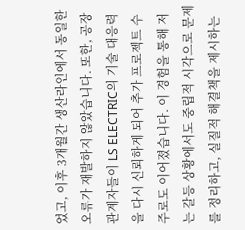었고, 이후 3개월간 생산라인에서 동일한 오류가 재발하지 않았습니다. 또한, 공장 관계자들이 LS ELECTRIC의 기술 대응력을 다시 신뢰하게 되어 추가 프로젝트 수주로도 이어졌습니다. 이 경험을 통해 저는 갈등 상황에서도 중립적 시각으로 문제를 정리하고, 실질적 해결책을 제시하는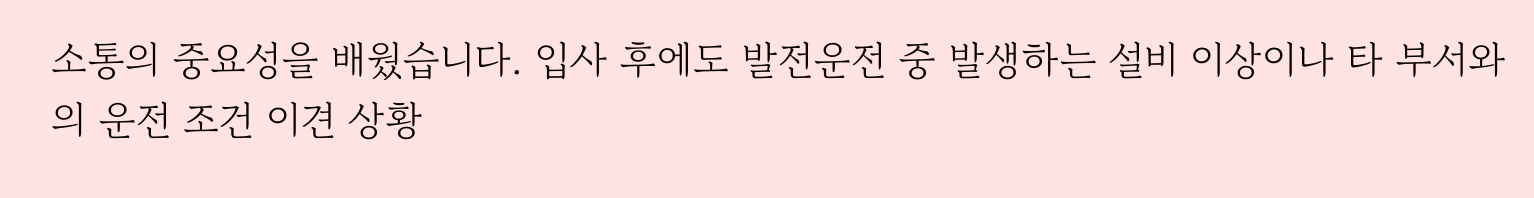소통의 중요성을 배웠습니다. 입사 후에도 발전운전 중 발생하는 설비 이상이나 타 부서와의 운전 조건 이견 상황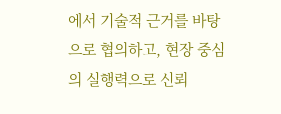에서 기술적 근거를 바탕으로 협의하고, 현장 중심의 실행력으로 신뢰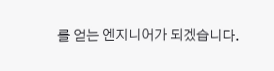를 얻는 엔지니어가 되겠습니다.